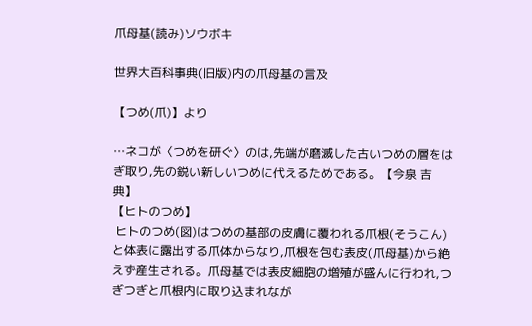爪母基(読み)ソウボキ

世界大百科事典(旧版)内の爪母基の言及

【つめ(爪)】より

…ネコが〈つめを研ぐ〉のは,先端が磨滅した古いつめの層をはぎ取り,先の鋭い新しいつめに代えるためである。【今泉 吉典】
【ヒトのつめ】
 ヒトのつめ(図)はつめの基部の皮膚に覆われる爪根(そうこん)と体表に露出する爪体からなり,爪根を包む表皮(爪母基)から絶えず産生される。爪母基では表皮細胞の増殖が盛んに行われ,つぎつぎと爪根内に取り込まれなが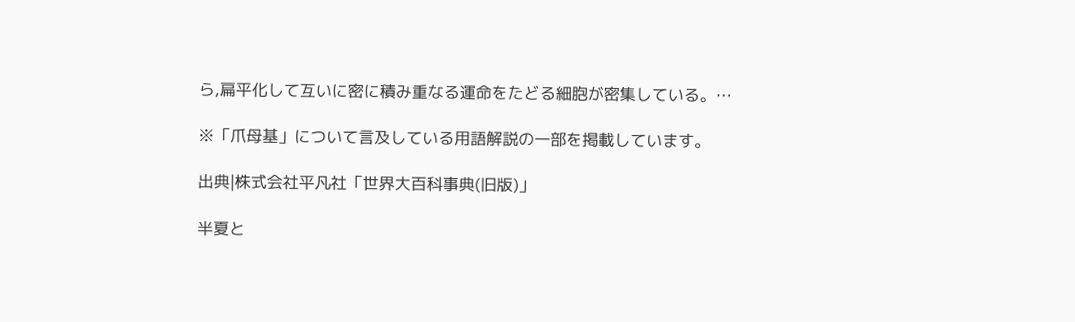ら,扁平化して互いに密に積み重なる運命をたどる細胞が密集している。…

※「爪母基」について言及している用語解説の一部を掲載しています。

出典|株式会社平凡社「世界大百科事典(旧版)」

半夏と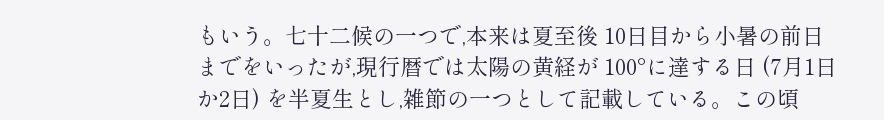もいう。七十二候の一つで,本来は夏至後 10日目から小暑の前日までをいったが,現行暦では太陽の黄経が 100°に達する日 (7月1日か2日) を半夏生とし,雑節の一つとして記載している。この頃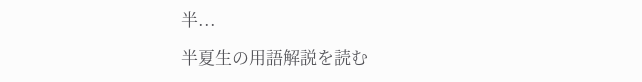半...

半夏生の用語解説を読む